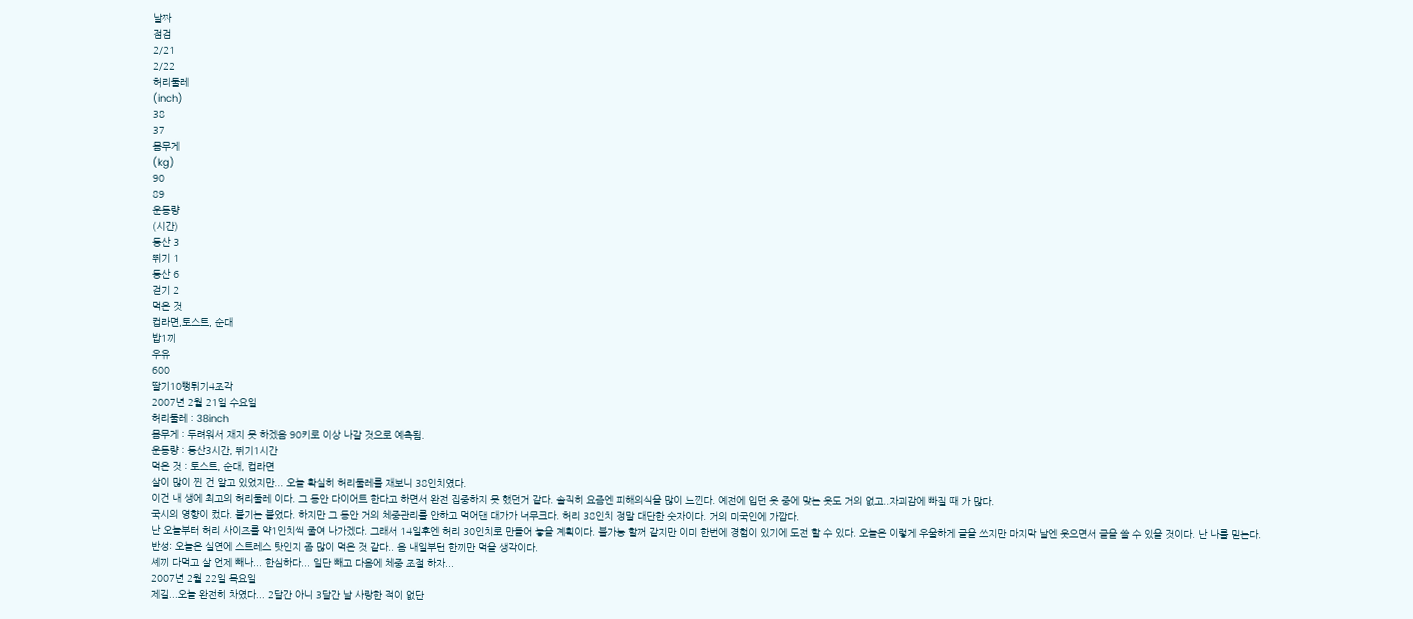날짜
점검
2/21
2/22
허리둘레
(inch)
38
37
몸무게
(kg)
90
89
운동량
(시간)
등산 3
뛰기 1
등산 6
걷기 2
먹은 것
컵라면,토스트, 순대
밥1끼
우유
600
딸기10뻥튀기4조각
2007년 2월 21일 수요일
허리둘레 : 38inch
몸무게 : 두려워서 재지 못 하겠음 90키로 이상 나갈 것으로 예측됨.
운동량 : 등산3시간, 뛰기1시간
먹은 것 : 토스트, 순대, 컵라면
살이 많이 찐 건 알고 있었지만... 오늘 확실히 허리둘레를 재보니 38인치였다.
이건 내 생에 최고의 허리둘레 이다. 그 동안 다이어트 한다고 하면서 완전 집중하지 못 했던거 같다. 솔직히 요즘엔 피해의식을 많이 느낀다. 예전에 입던 옷 중에 맞는 옷도 거의 없고..자괴감에 빠질 때 가 많다.
국시의 영향이 컸다. 붙기는 붙었다. 하지만 그 동안 거의 체중관리를 안하고 먹어댄 대가가 너무크다. 허리 38인치 정말 대단한 숫자이다. 거의 미국인에 가깝다.
난 오늘부터 허리 사이즈를 약1인치씩 줄여 나가겠다. 그래서 14일후엔 허리 30인치로 만들어 놓을 계획이다. 불가능 할꺼 같지만 이미 한번에 경험이 있기에 도전 할 수 있다. 오늘은 이렇게 우울하게 글을 쓰지만 마지막 날엔 웃으면서 글을 쓸 수 있을 것이다. 난 나를 믿는다.
반성: 오늘은 실연에 스트레스 탓인지 좀 많이 먹은 것 같다.. 음 내일부턴 한끼만 먹을 생각이다.
셰끼 다먹고 살 언제 빼나... 한심하다... 일단 빼고 다음에 체중 조절 하자...
2007년 2월 22일 목요일
제길...오늘 완전히 차였다... 2달간 아니 3달간 날 사랑한 적이 없단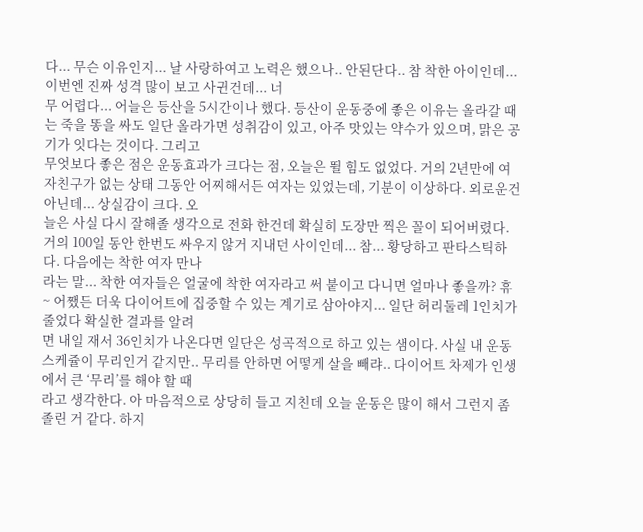다... 무슨 이유인지... 날 사랑하여고 노력은 했으나.. 안된단다.. 참 착한 아이인데... 이번엔 진짜 성격 많이 보고 사귄건데... 너
무 어렵다... 어늘은 등산을 5시간이나 했다. 등산이 운동중에 좋은 이유는 올라갈 때는 죽을 똥을 싸도 일단 올라가면 성취감이 있고, 아주 맛있는 약수가 있으며, 맑은 공기가 잇다는 것이다. 그리고
무엇보다 좋은 점은 운동효과가 크다는 점, 오늘은 뛸 힘도 없었다. 거의 2년만에 여자친구가 없는 상태 그동안 어찌해서든 여자는 있었는데, 기분이 이상하다. 외로운건 아닌데... 상실감이 크다. 오
늘은 사실 다시 잘해졸 생각으로 전화 한건데 확실히 도장만 찍은 꼴이 되어버렸다. 거의 100일 동안 한번도 싸우지 않거 지내던 사이인데... 참... 황당하고 판타스틱하다. 다음에는 착한 여자 만나
라는 말... 착한 여자들은 얼굴에 착한 여자라고 써 붙이고 다니면 얼마나 좋을까? 휴~ 어쨌든 더욱 다이어트에 집중할 수 있는 계기로 삼아야지... 일단 허리둘레 1인치가 줄었다 확실한 결과를 알려
면 내일 재서 36인치가 나온다면 일단은 성곡적으로 하고 있는 샘이다. 사실 내 운동 스케쥴이 무리인거 같지만.. 무리를 안하면 어떻게 살을 빼랴.. 다이어트 차제가 인생에서 큰 ‘무리’를 해야 할 때
라고 생각한다. 아 마음적으로 상당히 들고 지친데 오늘 운동은 많이 해서 그런지 좀 졸린 거 같다. 하지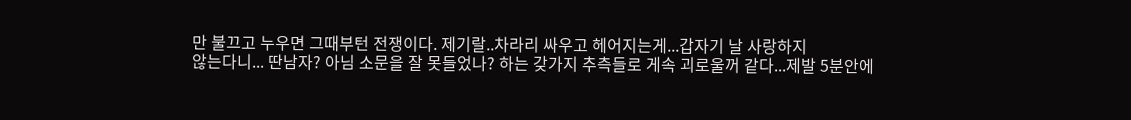만 불끄고 누우면 그때부턴 전쟁이다. 제기랄..차라리 싸우고 헤어지는게...갑자기 날 사랑하지
않는다니... 딴남자? 아님 소문을 잘 못들었나? 하는 갖가지 추측들로 게속 괴로울꺼 같다...제발 5분안에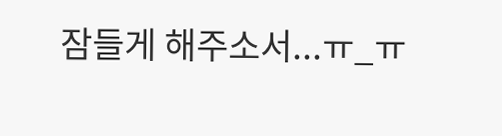잠들게 해주소서...ㅠ_ㅠ